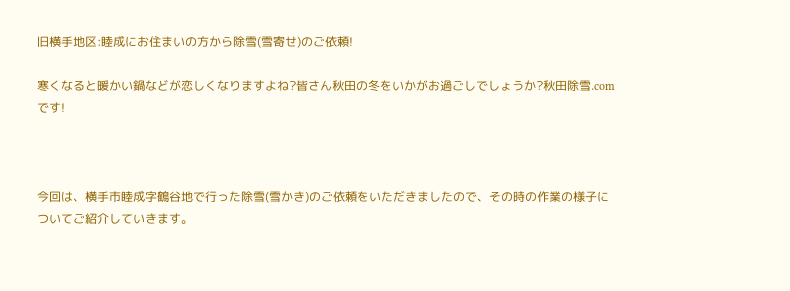旧横手地区:睦成にお住まいの方から除雪(雪寄せ)のご依頼!

寒くなると暖かい鍋などが恋しくなりますよね?皆さん秋田の冬をいかがお過ごしでしょうか?秋田除雪.comです!



今回は、横手市睦成字鶴谷地で行った除雪(雪かき)のご依頼をいただきましたので、その時の作業の様子についてご紹介していきます。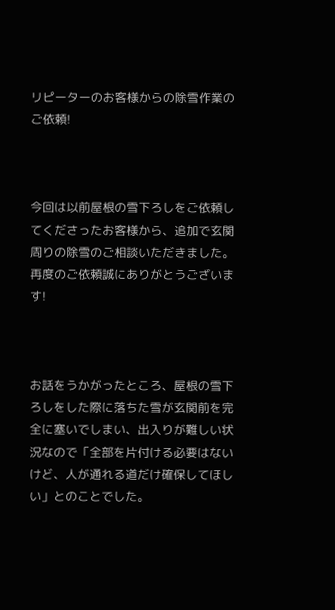リピーターのお客様からの除雪作業のご依頼!



今回は以前屋根の雪下ろしをご依頼してくださったお客様から、追加で玄関周りの除雪のご相談いただきました。再度のご依頼誠にありがとうございます!



お話をうかがったところ、屋根の雪下ろしをした際に落ちた雪が玄関前を完全に塞いでしまい、出入りが難しい状況なので「全部を片付ける必要はないけど、人が通れる道だけ確保してほしい」とのことでした。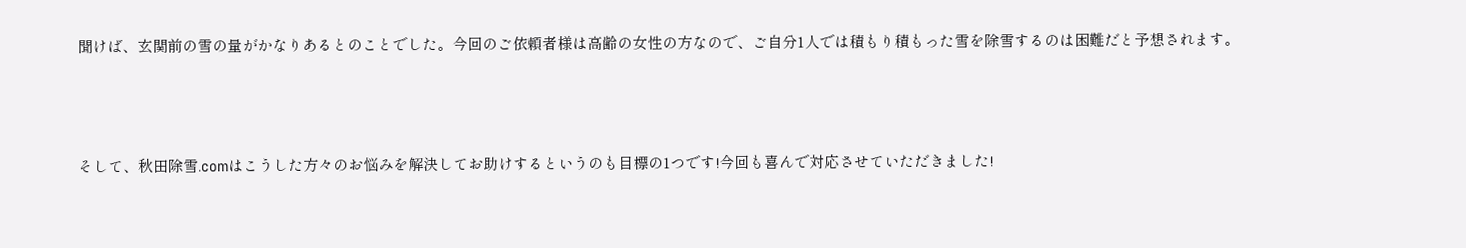聞けば、玄関前の雪の量がかなりあるとのことでした。今回のご依頼者様は高齢の女性の方なので、ご自分1人では積もり積もった雪を除雪するのは困難だと予想されます。



そして、秋田除雪.comはこうした方々のお悩みを解決してお助けするというのも目標の1つです!今回も喜んで対応させていただきました!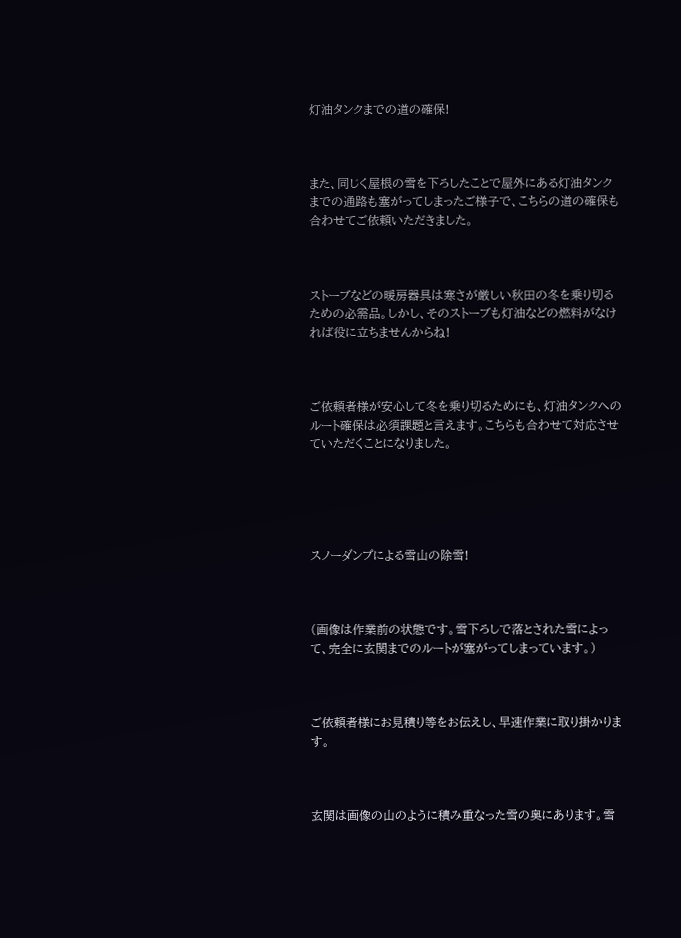灯油タンクまでの道の確保!



また、同じく屋根の雪を下ろしたことで屋外にある灯油タンクまでの通路も塞がってしまったご様子で、こちらの道の確保も合わせてご依頼いただきました。



ストーブなどの暖房器具は寒さが厳しい秋田の冬を乗り切るための必需品。しかし、そのストーブも灯油などの燃料がなければ役に立ちませんからね!



ご依頼者様が安心して冬を乗り切るためにも、灯油タンクへのルート確保は必須課題と言えます。こちらも合わせて対応させていただくことになりました。





スノーダンプによる雪山の除雪!



(画像は作業前の状態です。雪下ろしで落とされた雪によって、完全に玄関までのルートが塞がってしまっています。)



ご依頼者様にお見積り等をお伝えし、早速作業に取り掛かります。



玄関は画像の山のように積み重なった雪の奥にあります。雪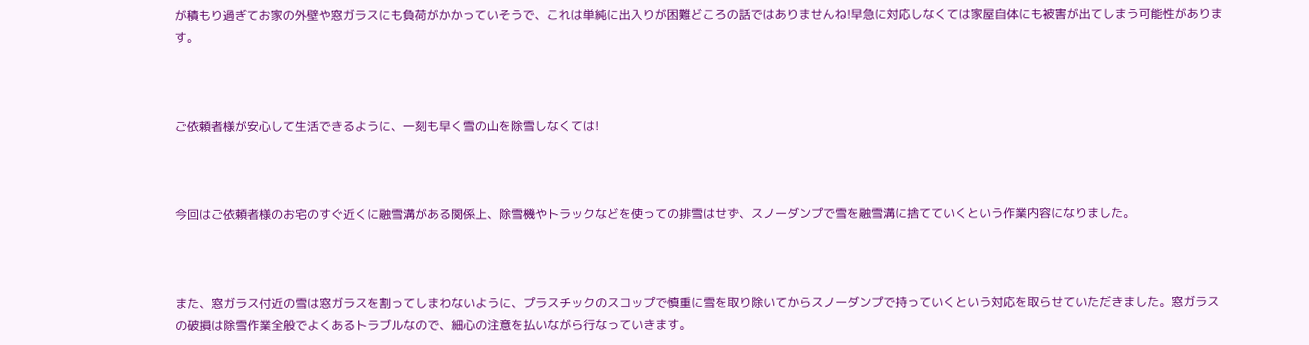が積もり過ぎてお家の外壁や窓ガラスにも負荷がかかっていそうで、これは単純に出入りが困難どころの話ではありませんね!早急に対応しなくては家屋自体にも被害が出てしまう可能性があります。



ご依頼者様が安心して生活できるように、一刻も早く雪の山を除雪しなくては!



今回はご依頼者様のお宅のすぐ近くに融雪溝がある関係上、除雪機やトラックなどを使っての排雪はせず、スノーダンプで雪を融雪溝に捨てていくという作業内容になりました。



また、窓ガラス付近の雪は窓ガラスを割ってしまわないように、プラスチックのスコップで慎重に雪を取り除いてからスノーダンプで持っていくという対応を取らせていただきました。窓ガラスの破損は除雪作業全般でよくあるトラブルなので、細心の注意を払いながら行なっていきます。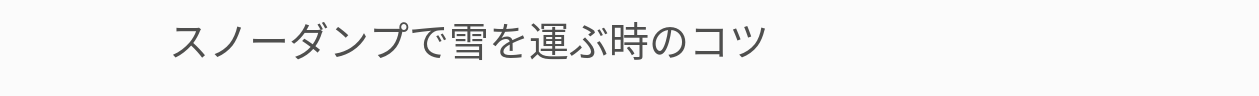スノーダンプで雪を運ぶ時のコツ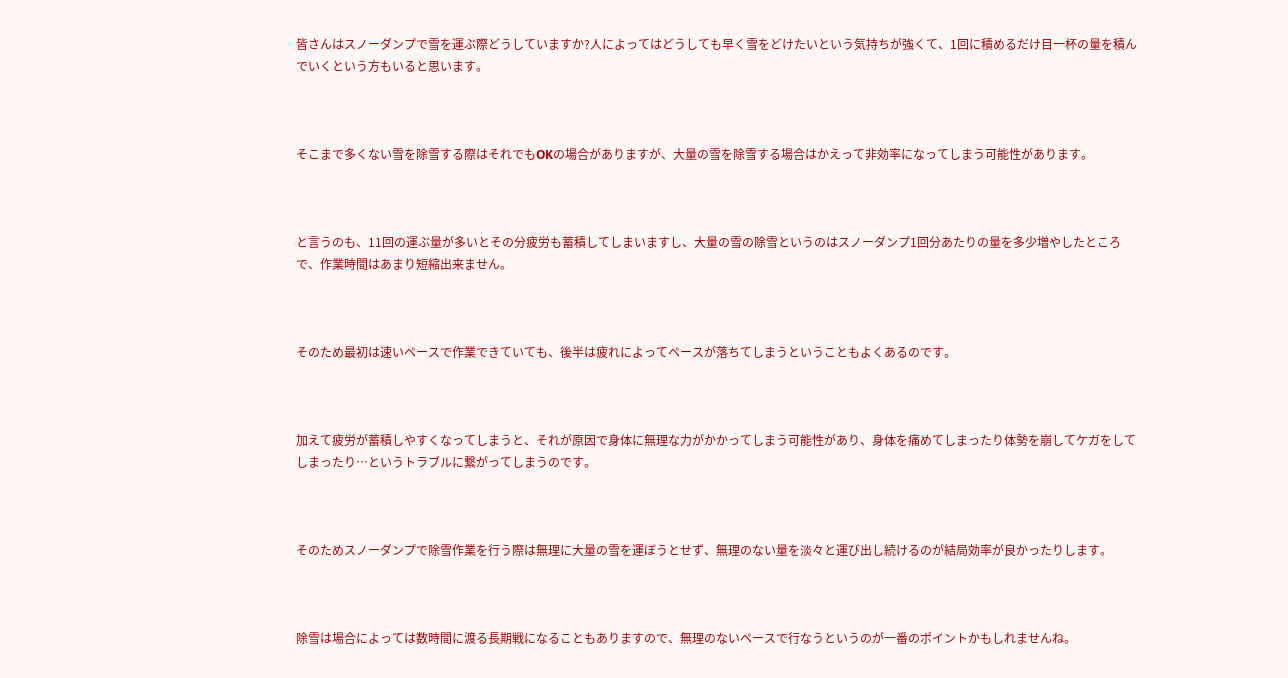皆さんはスノーダンプで雪を運ぶ際どうしていますか?人によってはどうしても早く雪をどけたいという気持ちが強くて、1回に積めるだけ目一杯の量を積んでいくという方もいると思います。



そこまで多くない雪を除雪する際はそれでもOKの場合がありますが、大量の雪を除雪する場合はかえって非効率になってしまう可能性があります。



と言うのも、11回の運ぶ量が多いとその分疲労も蓄積してしまいますし、大量の雪の除雪というのはスノーダンプ1回分あたりの量を多少増やしたところで、作業時間はあまり短縮出来ません。



そのため最初は速いペースで作業できていても、後半は疲れによってペースが落ちてしまうということもよくあるのです。



加えて疲労が蓄積しやすくなってしまうと、それが原因で身体に無理な力がかかってしまう可能性があり、身体を痛めてしまったり体勢を崩してケガをしてしまったり…というトラブルに繋がってしまうのです。



そのためスノーダンプで除雪作業を行う際は無理に大量の雪を運ぼうとせず、無理のない量を淡々と運び出し続けるのが結局効率が良かったりします。



除雪は場合によっては数時間に渡る長期戦になることもありますので、無理のないペースで行なうというのが一番のポイントかもしれませんね。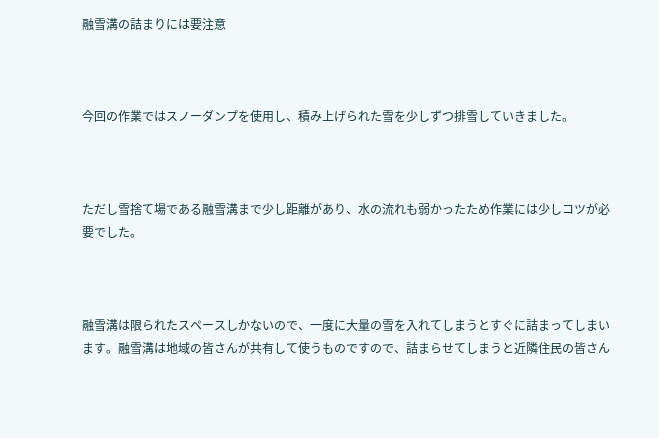融雪溝の詰まりには要注意



今回の作業ではスノーダンプを使用し、積み上げられた雪を少しずつ排雪していきました。



ただし雪捨て場である融雪溝まで少し距離があり、水の流れも弱かったため作業には少しコツが必要でした。



融雪溝は限られたスペースしかないので、一度に大量の雪を入れてしまうとすぐに詰まってしまいます。融雪溝は地域の皆さんが共有して使うものですので、詰まらせてしまうと近隣住民の皆さん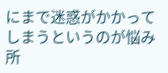にまで迷惑がかかってしまうというのが悩み所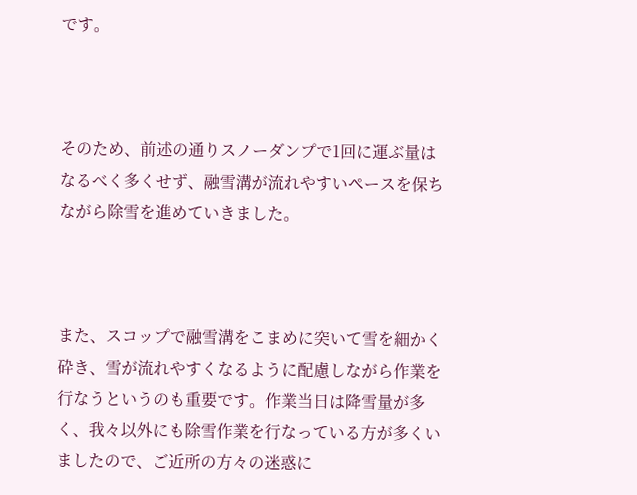です。



そのため、前述の通りスノーダンプで1回に運ぶ量はなるべく多くせず、融雪溝が流れやすいペースを保ちながら除雪を進めていきました。



また、スコップで融雪溝をこまめに突いて雪を細かく砕き、雪が流れやすくなるように配慮しながら作業を行なうというのも重要です。作業当日は降雪量が多く、我々以外にも除雪作業を行なっている方が多くいましたので、ご近所の方々の迷惑に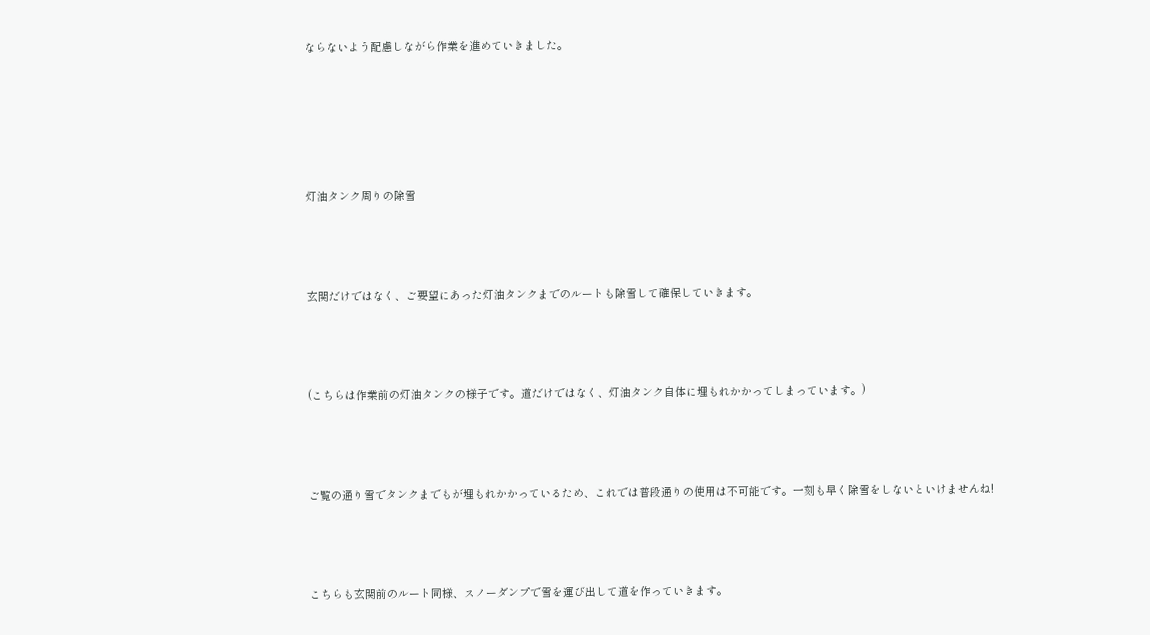ならないよう配慮しながら作業を進めていきました。





灯油タンク周りの除雪



玄関だけではなく、ご要望にあった灯油タンクまでのルートも除雪して確保していきます。



(こちらは作業前の灯油タンクの様子です。道だけではなく、灯油タンク自体に埋もれかかってしまっています。)



ご覧の通り雪でタンクまでもが埋もれかかっているため、これでは普段通りの使用は不可能です。一刻も早く除雪をしないといけませんね!



こちらも玄関前のルート同様、スノーダンプで雪を運び出して道を作っていきます。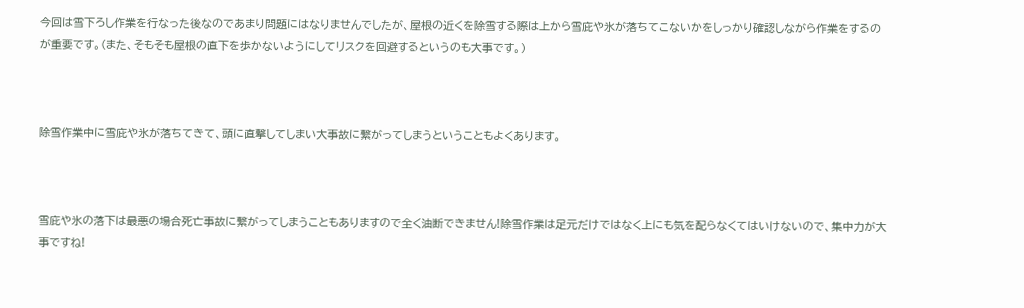今回は雪下ろし作業を行なった後なのであまり問題にはなりませんでしたが、屋根の近くを除雪する際は上から雪庇や氷が落ちてこないかをしっかり確認しながら作業をするのが重要です。(また、そもそも屋根の直下を歩かないようにしてリスクを回避するというのも大事です。)



除雪作業中に雪庇や氷が落ちてきて、頭に直撃してしまい大事故に繋がってしまうということもよくあります。



雪庇や氷の落下は最悪の場合死亡事故に繋がってしまうこともありますので全く油断できません!除雪作業は足元だけではなく上にも気を配らなくてはいけないので、集中力が大事ですね!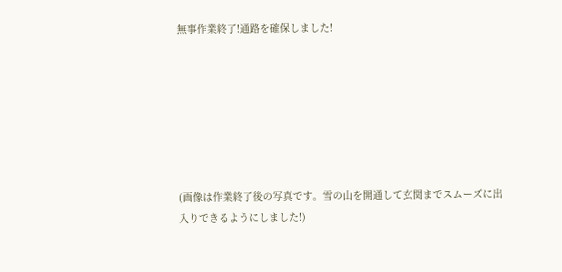無事作業終了!通路を確保しました!







(画像は作業終了後の写真です。雪の山を開通して玄関までスムーズに出入りできるようにしました!)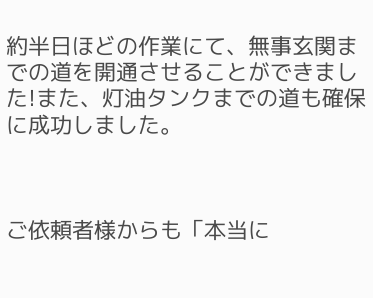約半日ほどの作業にて、無事玄関までの道を開通させることができました!また、灯油タンクまでの道も確保に成功しました。



ご依頼者様からも「本当に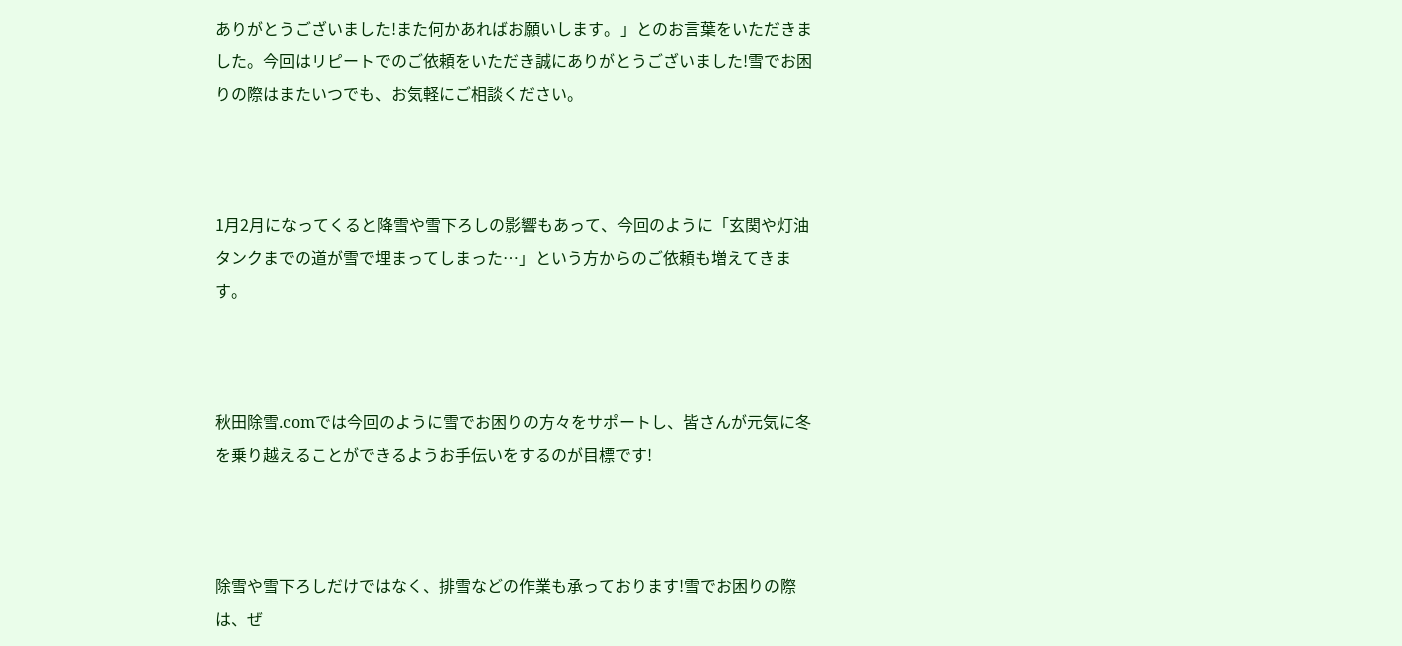ありがとうございました!また何かあればお願いします。」とのお言葉をいただきました。今回はリピートでのご依頼をいただき誠にありがとうございました!雪でお困りの際はまたいつでも、お気軽にご相談ください。



1月2月になってくると降雪や雪下ろしの影響もあって、今回のように「玄関や灯油タンクまでの道が雪で埋まってしまった…」という方からのご依頼も増えてきます。



秋田除雪.comでは今回のように雪でお困りの方々をサポートし、皆さんが元気に冬を乗り越えることができるようお手伝いをするのが目標です!



除雪や雪下ろしだけではなく、排雪などの作業も承っております!雪でお困りの際は、ぜ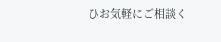ひお気軽にご相談く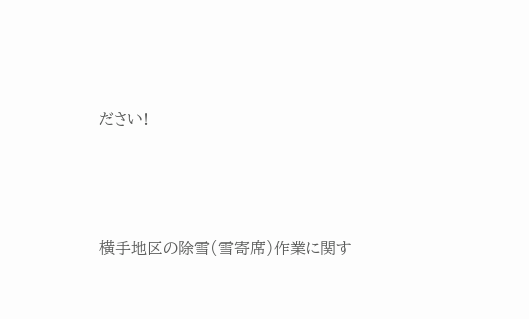ださい!



横手地区の除雪(雪寄席)作業に関す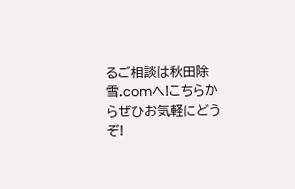るご相談は秋田除雪.comへ!こちらからぜひお気軽にどうぞ!